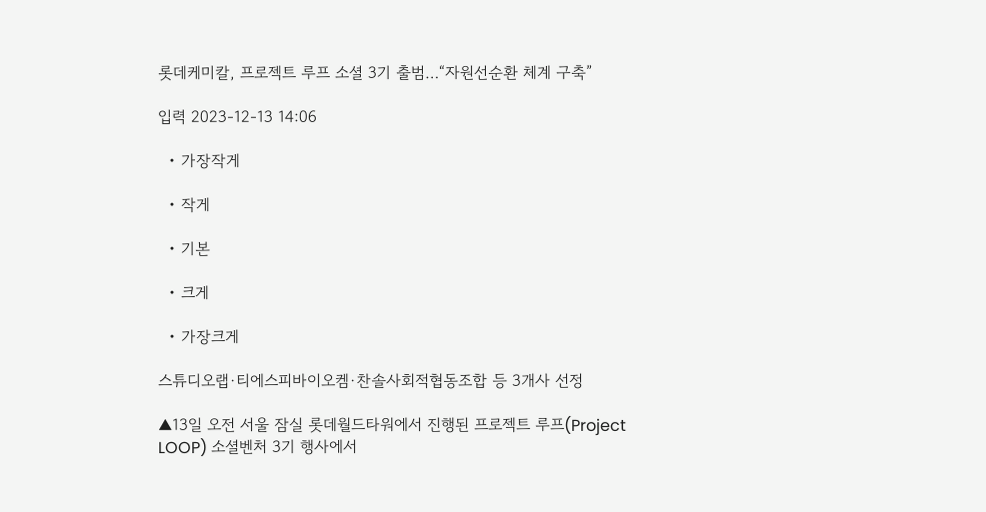롯데케미칼, 프로젝트 루프 소셜 3기 출범…“자원선순환 체계 구축”

입력 2023-12-13 14:06

  • 가장작게

  • 작게

  • 기본

  • 크게

  • 가장크게

스튜디오랩·티에스피바이오켐·찬솔사회적협동조합 등 3개사 선정

▲13일 오전 서울 잠실 롯데월드타워에서 진행된 프로젝트 루프(Project LOOP) 소셜벤처 3기 행사에서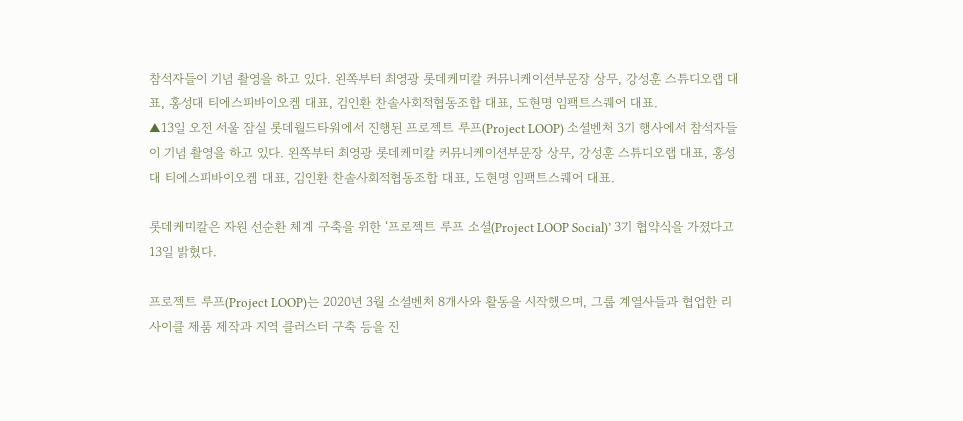참석자들이 기념 촬영을 하고 있다. 왼쪽부터 최영광 롯데케미칼 커뮤니케이션부문장 상무, 강성훈 스튜디오랩 대표, 홍성대 티에스피바이오켐 대표, 김인환 찬솔사회적협동조합 대표, 도현명 임팩트스퀘어 대표.
▲13일 오전 서울 잠실 롯데월드타워에서 진행된 프로젝트 루프(Project LOOP) 소셜벤처 3기 행사에서 참석자들이 기념 촬영을 하고 있다. 왼쪽부터 최영광 롯데케미칼 커뮤니케이션부문장 상무, 강성훈 스튜디오랩 대표, 홍성대 티에스피바이오켐 대표, 김인환 찬솔사회적협동조합 대표, 도현명 임팩트스퀘어 대표.

롯데케미칼은 자원 선순환 체계 구축을 위한 ‘프로젝트 루프 소셜(Project LOOP Social)’ 3기 협약식을 가졌다고 13일 밝혔다.

프로젝트 루프(Project LOOP)는 2020년 3월 소셜벤처 8개사와 활동을 시작했으며, 그룹 계열사들과 협업한 리사이클 제품 제작과 지역 클러스터 구축 등을 진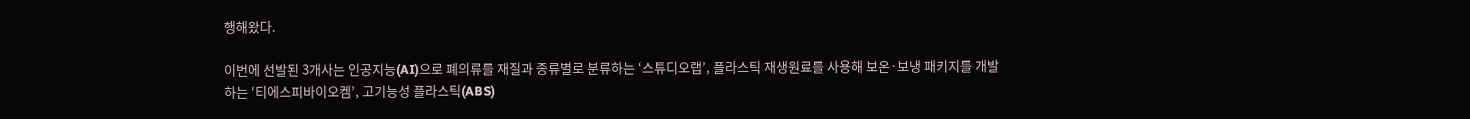행해왔다.

이번에 선발된 3개사는 인공지능(AI)으로 폐의류를 재질과 종류별로 분류하는 ‘스튜디오랩’, 플라스틱 재생원료를 사용해 보온·보냉 패키지를 개발하는 ‘티에스피바이오켐’, 고기능성 플라스틱(ABS)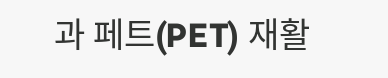과 페트(PET) 재활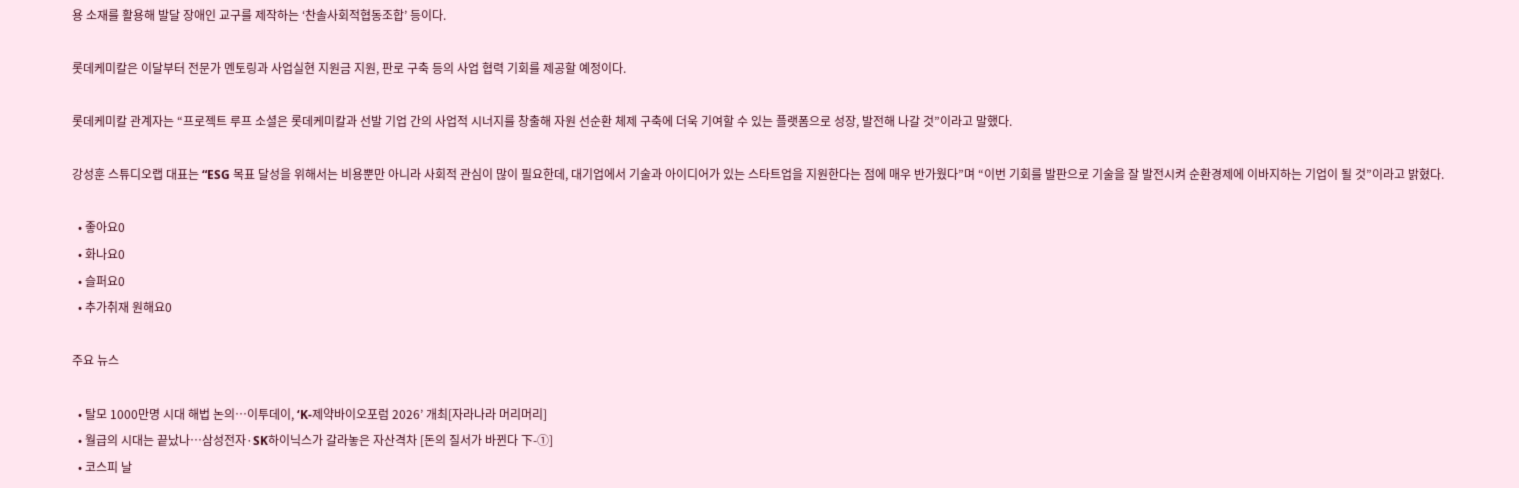용 소재를 활용해 발달 장애인 교구를 제작하는 ‘찬솔사회적협동조합’ 등이다.

롯데케미칼은 이달부터 전문가 멘토링과 사업실현 지원금 지원, 판로 구축 등의 사업 협력 기회를 제공할 예정이다.

롯데케미칼 관계자는 “프로젝트 루프 소셜은 롯데케미칼과 선발 기업 간의 사업적 시너지를 창출해 자원 선순환 체제 구축에 더욱 기여할 수 있는 플랫폼으로 성장, 발전해 나갈 것”이라고 말했다.

강성훈 스튜디오랩 대표는 “ESG 목표 달성을 위해서는 비용뿐만 아니라 사회적 관심이 많이 필요한데, 대기업에서 기술과 아이디어가 있는 스타트업을 지원한다는 점에 매우 반가웠다”며 “이번 기회를 발판으로 기술을 잘 발전시켜 순환경제에 이바지하는 기업이 될 것”이라고 밝혔다.

  • 좋아요0
  • 화나요0
  • 슬퍼요0
  • 추가취재 원해요0

주요 뉴스

  • 탈모 1000만명 시대 해법 논의…이투데이, ‘K-제약바이오포럼 2026’ 개최[자라나라 머리머리]
  • 월급의 시대는 끝났나…삼성전자·SK하이닉스가 갈라놓은 자산격차 [돈의 질서가 바뀐다 下-①]
  • 코스피 날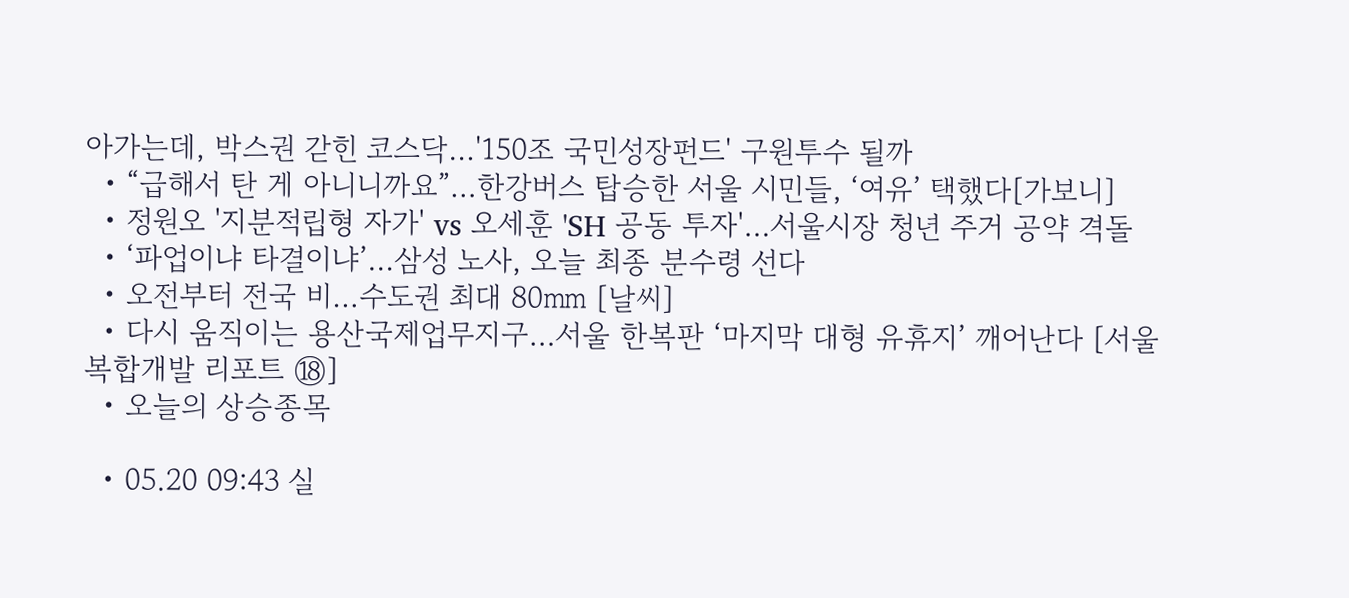아가는데, 박스권 갇힌 코스닥…'150조 국민성장펀드' 구원투수 될까
  • “급해서 탄 게 아니니까요”…한강버스 탑승한 서울 시민들, ‘여유’ 택했다[가보니]
  • 정원오 '지분적립형 자가' vs 오세훈 'SH 공동 투자'…서울시장 청년 주거 공약 격돌
  • ‘파업이냐 타결이냐’…삼성 노사, 오늘 최종 분수령 선다
  • 오전부터 전국 비…수도권 최대 80㎜ [날씨]
  • 다시 움직이는 용산국제업무지구…서울 한복판 ‘마지막 대형 유휴지’ 깨어난다 [서울 복합개발 리포트 ⑱]
  • 오늘의 상승종목

  • 05.20 09:43 실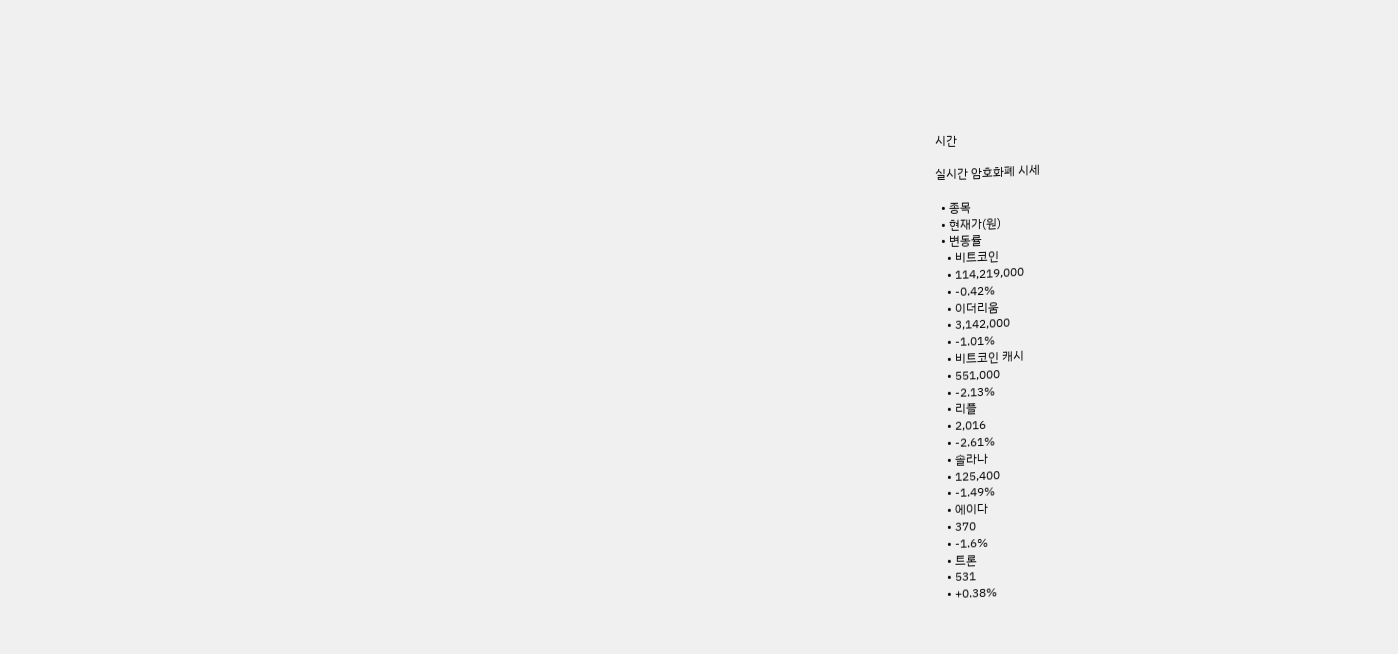시간

실시간 암호화폐 시세

  • 종목
  • 현재가(원)
  • 변동률
    • 비트코인
    • 114,219,000
    • -0.42%
    • 이더리움
    • 3,142,000
    • -1.01%
    • 비트코인 캐시
    • 551,000
    • -2.13%
    • 리플
    • 2,016
    • -2.61%
    • 솔라나
    • 125,400
    • -1.49%
    • 에이다
    • 370
    • -1.6%
    • 트론
    • 531
    • +0.38%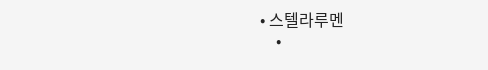• 스텔라루멘
    •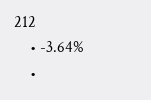212
    • -3.64%
    •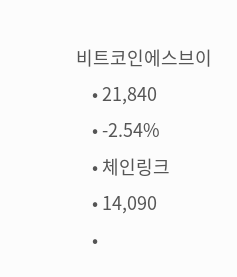비트코인에스브이
    • 21,840
    • -2.54%
    • 체인링크
    • 14,090
    •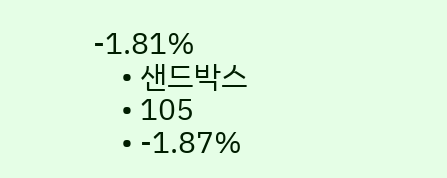-1.81%
    • 샌드박스
    • 105
    • -1.87%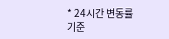* 24시간 변동률 기준